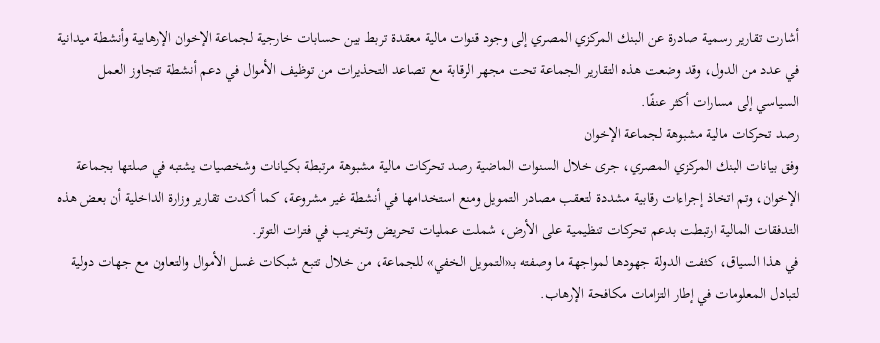أشارت تقارير رسمية صادرة عن البنك المركزي المصري إلى وجود قنوات مالية معقدة تربط بين حسابات خارجية لجماعة الإخوان الإرهابية وأنشطة ميدانية في عدد من الدول، وقد وضعت هذه التقارير الجماعة تحت مجهر الرقابة مع تصاعد التحذيرات من توظيف الأموال في دعم أنشطة تتجاوز العمل السياسي إلى مسارات أكثر عنفًا.
رصد تحركات مالية مشبوهة لجماعة الإخوان
وفق بيانات البنك المركزي المصري، جرى خلال السنوات الماضية رصد تحركات مالية مشبوهة مرتبطة بكيانات وشخصيات يشتبه في صلتها بجماعة الإخوان، وتم اتخاذ إجراءات رقابية مشددة لتعقب مصادر التمويل ومنع استخدامها في أنشطة غير مشروعة، كما أكدت تقارير وزارة الداخلية أن بعض هذه التدفقات المالية ارتبطت بدعم تحركات تنظيمية على الأرض، شملت عمليات تحريض وتخريب في فترات التوتر.
في هذا السياق، كثفت الدولة جهودها لمواجهة ما وصفته بـ«التمويل الخفي» للجماعة، من خلال تتبع شبكات غسل الأموال والتعاون مع جهات دولية لتبادل المعلومات في إطار التزامات مكافحة الإرهاب.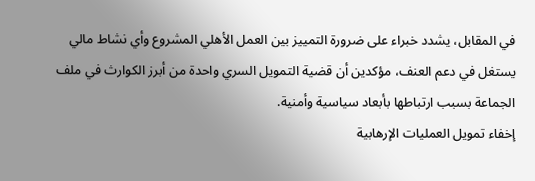في المقابل، يشدد خبراء على ضرورة التمييز بين العمل الأهلي المشروع وأي نشاط مالي يستغل في دعم العنف، مؤكدين أن قضية التمويل السري واحدة من أبرز الكوارث في ملف الجماعة بسبب ارتباطها بأبعاد سياسية وأمنية.
إخفاء تمويل العمليات الإرهابية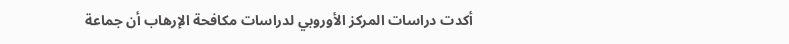أكدت دراسات المركز الأوروبي لدراسات مكافحة الإرهاب أن جماعة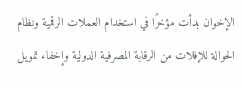الإخوان بدأت مؤخرًا في استخدام العملات الرقمية ونظام الحوالة للإفلات من الرقابة المصرفية الدولية وإخفاء تمويل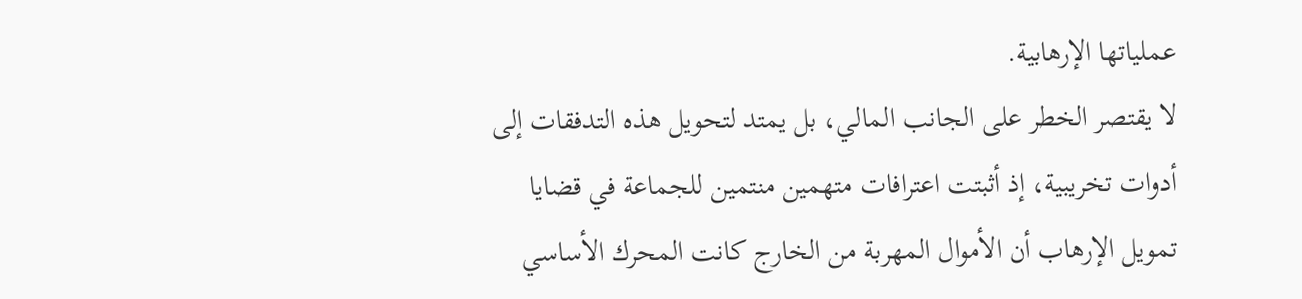عملياتها الإرهابية.
لا يقتصر الخطر على الجانب المالي، بل يمتد لتحويل هذه التدفقات إلى أدوات تخريبية، إذ أثبتت اعترافات متهمين منتمين للجماعة في قضايا تمويل الإرهاب أن الأموال المهربة من الخارج كانت المحرك الأساسي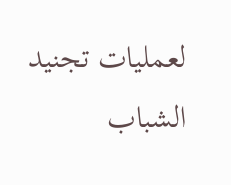لعمليات تجنيد الشباب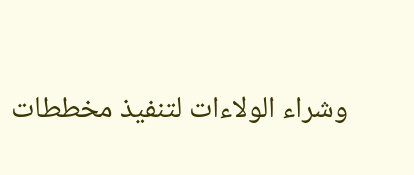وشراء الولاءات لتنفيذ مخططات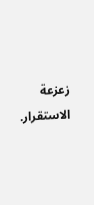زعزعة الاستقرار.